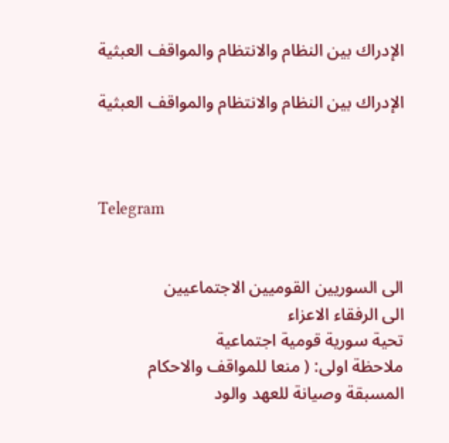الإدراك بين النظام والانتظام والمواقف العبثية

الإدراك بين النظام والانتظام والمواقف العبثية



Telegram


الى السوريين القوميين الاجتماعيين
الى الرفقاء الاعزاء
تحية سورية قومية اجتماعية
ملاحظة اولى: ( منعا للمواقف والاحكام المسبقة وصيانة للعهد والود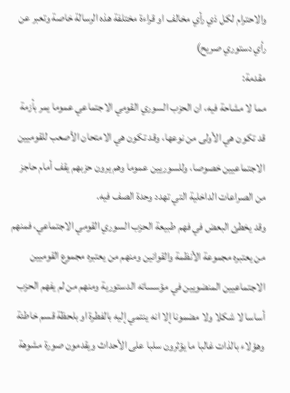والاحترام لكل ذي رأي مخالف او قراءة مختلفة هذه الرسالة خاصة وتعبر عن رأي دستوري صريح)
مقدمة:
مما لا مشاحة فيه، ان الحزب السوري القومي الاجتماعي عموما يمر بأزمة قد تكون هي الأولى من نوعها، وقد تكون هي الامتحان الأصعب للقوميين الاجتماعيين خصوصا، وللسوريين عموما وهم يرون حزبهم يقف أمام حاجز من الصراعات الداخلية التي تهدد وحدة الصف فيه.
وقد يخطئ البعض في فهم طبيعة الحزب السوري القومي الاجتماعي، فمنهم من يعتبره مجموعة الأنظمة والقوانين ومنهم من يعتبره مجموع القوميين الاجتماعيين المنضويين في مؤسساته الدستورية ومنهم من لم يفهم الحزب أساسا لا شكلا ولا مضمونا إلا انه ينتمي إليه بالفطرة او بلحظة قسم خاطئة وهؤلاء بالذات غالبا ما يؤثرون سلبا على الأحداث ويقدمون صورة مشوهة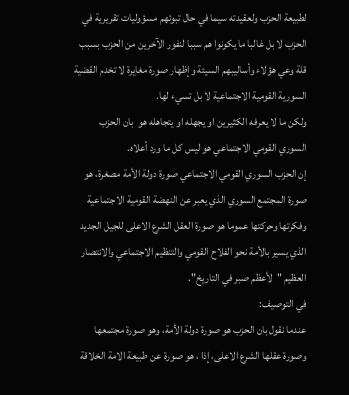لطبيعة الحزب ولعقيدته سيما في حال تبوئهم مسؤوليات تقريرية في الحزب لا بل غالبا ما يكونوا هم سببا لنفور الآخرين من الحزب بسبب قلة وعي هؤلاء وأساليبهم السيئة وإظهار صورة مغايرة لا تخدم القضية السورية القومية الاجتماعية لا بل تسيء لها.
ولكن ما لا يعرفه الكثيرين او يجهله او يتجاهله هو  بان الحزب السوري القومي الاجتماعي هو ليس كل ما ورد أعلاه.
إن الحزب السوري القومي الاجتماعي صورة دولة الأمة مصغرة، هو صورة المجتمع السوري الذي يعبر عن النهضة القومية الاجتماعية وفكرتها وحركتها عموما هو صورة العقل الشرع الاعلى للجيل الجديد الذي يسير بالأمة نحو الفلاح القومي والتنظيم الاجتماعي والانتصار العظيم "لأعظم صبر في التاريخ".
في التوصيف:
عندما نقول بان الحزب هو صورة دولة الأمة، وهو صورة مجتمعها  وصورة عقلها الشرع الاعلى، إذا ، هو صورة عن طبيعة الامة الخلاقة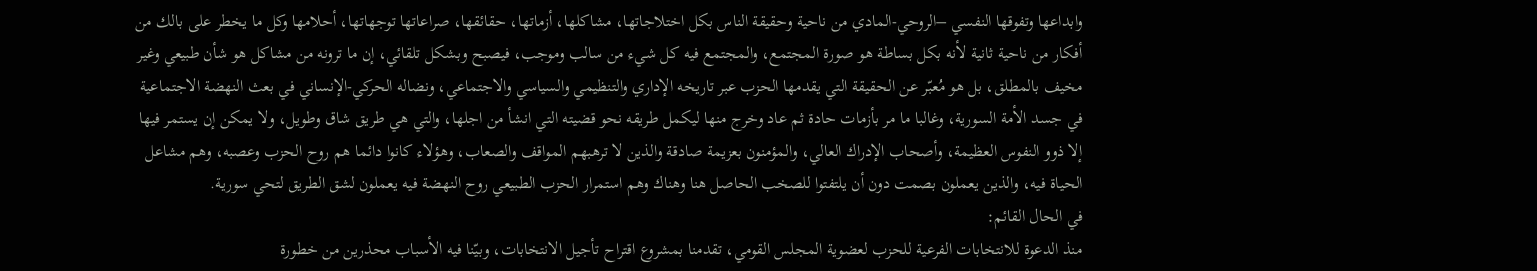وابداعها وتفوقها النفسي –الروحي-المادي من ناحية وحقيقة الناس بكل اختلاجاتها، مشاكلها، أزماتها، حقائقها، صراعاتها توجهاتها، أحلامها وكل ما يخطر على بالك من أفكار من ناحية ثانية لأنه بكل بساطة هو صورة المجتمع، والمجتمع فيه كل شيء من سالب وموجب، فيصبح وبشكل تلقائي، إن ما ترونه من مشاكل هو شأن طبيعي وغير مخيف بالمطلق، بل هو مُعبّر عن الحقيقة التي يقدمها الحزب عبر تاريخه الإداري والتنظيمي والسياسي والاجتماعي، ونضاله الحركي-الإنساني في بعث النهضة الاجتماعية في جسد الأمة السورية، وغالبا ما مر بأزمات حادة ثم عاد وخرج منها ليكمل طريقه نحو قضيته التي انشأ من اجلها، والتي هي طريق شاق وطويل، ولا يمكن إن يستمر فيها إلا ذوو النفوس العظيمة، وأصحاب الإدراك العالي، والمؤمنون بعزيمة صادقة والذين لا ترهبهم المواقف والصعاب، وهؤلاء كانوا دائما هم روح الحزب وعصبه، وهم مشاعل الحياة فيه، والذين يعملون بصمت دون أن يلتفتوا للصخب الحاصل هنا وهناك وهم استمرار الحزب الطبيعي روح النهضة فيه يعملون لشق الطريق لتحي سورية.
في الحال القائم:
منذ الدعوة للانتخابات الفرعية للحزب لعضوية المجلس القومي، تقدمنا بمشروع اقتراح تأجيل الانتخابات، وبيّنا فيه الأسباب محذرين من خطورة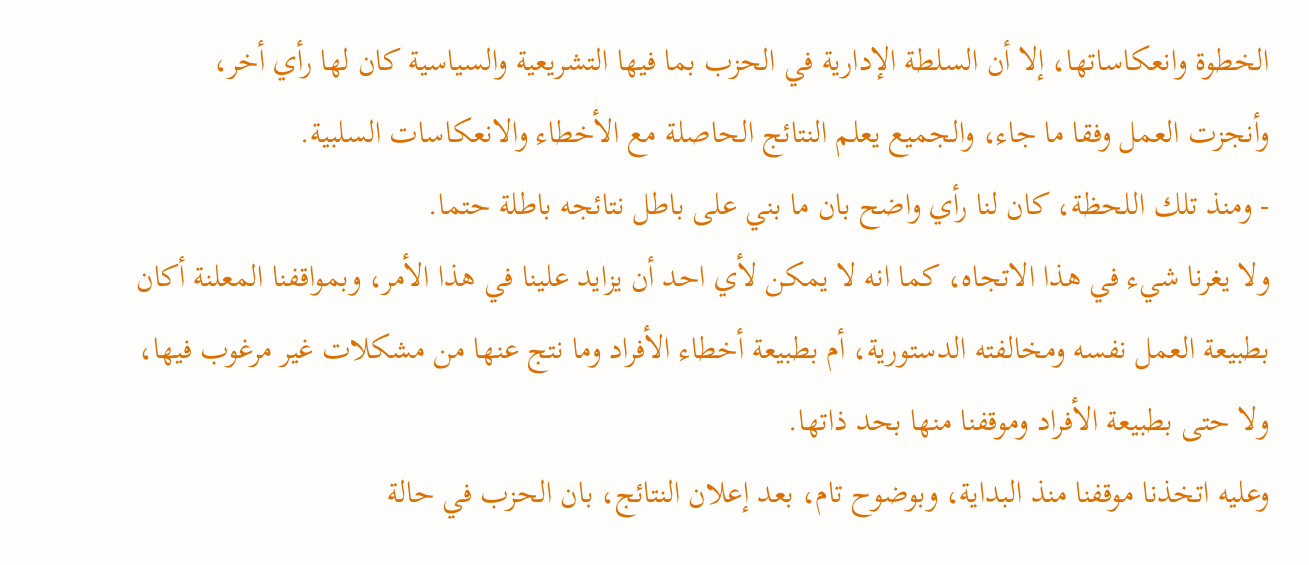الخطوة وانعكاساتها، إلا أن السلطة الإدارية في الحزب بما فيها التشريعية والسياسية كان لها رأي أخر، وأنجزت العمل وفقا ما جاء، والجميع يعلم النتائج الحاصلة مع الأخطاء والانعكاسات السلبية.
- ومنذ تلك اللحظة، كان لنا رأي واضح بان ما بني على باطل نتائجه باطلة حتما.
ولا يغرنا شيء في هذا الاتجاه، كما انه لا يمكن لأي احد أن يزايد علينا في هذا الأمر، وبمواقفنا المعلنة أكان بطبيعة العمل نفسه ومخالفته الدستورية، أم بطبيعة أخطاء الأفراد وما نتج عنها من مشكلات غير مرغوب فيها، ولا حتى بطبيعة الأفراد وموقفنا منها بحد ذاتها.
وعليه اتخذنا موقفنا منذ البداية، وبوضوح تام، بعد إعلان النتائج، بان الحزب في حالة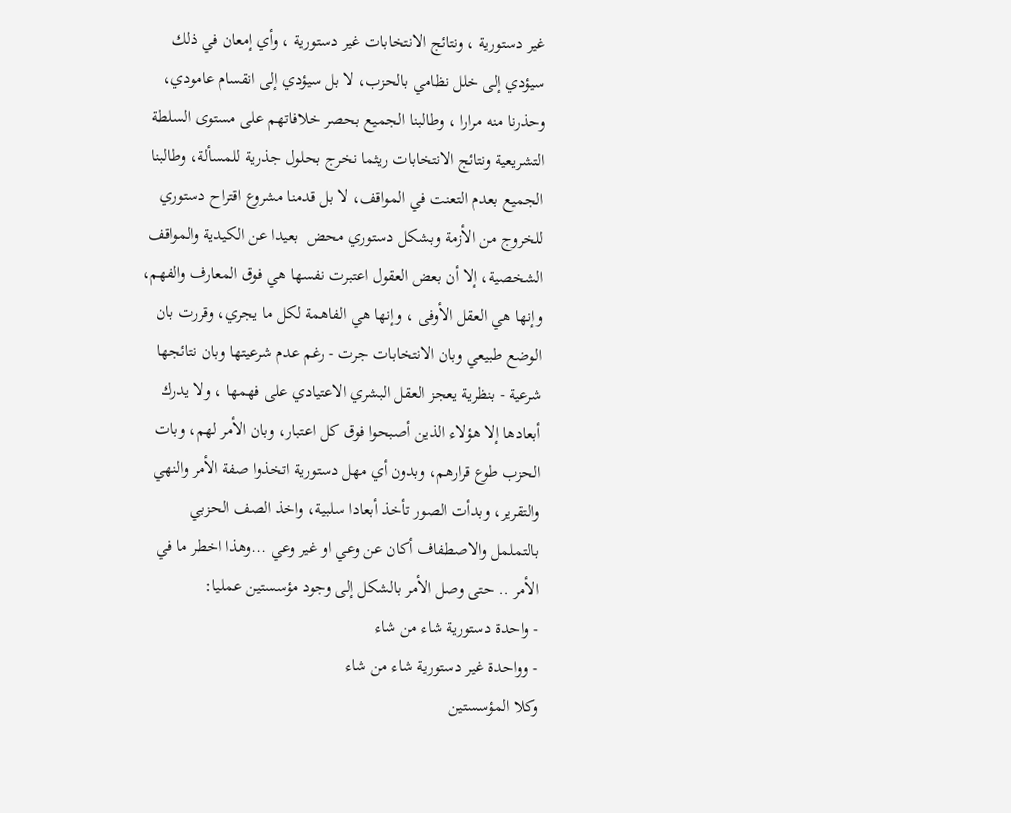غير دستورية ، ونتائج الانتخابات غير دستورية ، وأي إمعان في ذلك سيؤدي إلى خلل نظامي بالحزب، لا بل سيؤدي إلى انقسام عامودي، وحذرنا منه مرارا ، وطالبنا الجميع بحصر خلافاتهم على مستوى السلطة التشريعية ونتائج الانتخابات ريثما نخرج بحلول جذرية للمسألة، وطالبنا الجميع بعدم التعنت في المواقف، لا بل قدمنا مشروع اقتراح دستوري للخروج من الأزمة وبشكل دستوري محض  بعيدا عن الكيدية والمواقف الشخصية، إلا أن بعض العقول اعتبرت نفسها هي فوق المعارف والفهم، وإنها هي العقل الأوفى ، وإنها هي الفاهمة لكل ما يجري، وقررت بان الوضع طبيعي وبان الانتخابات جرت - رغم عدم شرعيتها وبان نتائجها شرعية - بنظرية يعجز العقل البشري الاعتيادي على فهمها ، ولا يدرك أبعادها إلا هؤلاء الذين أصبحوا فوق كل اعتبار، وبان الأمر لهم، وبات الحزب طوع قرارهم، وبدون أي مهل دستورية اتخذوا صفة الأمر والنهي والتقرير، وبدأت الصور تأخذ أبعادا سلبية، واخذ الصف الحزبي بالتململ والاصطفاف أكان عن وعي او غير وعي ...وهذا اخطر ما في الأمر .. حتى وصل الأمر بالشكل إلى وجود مؤسستين عمليا:
- واحدة دستورية شاء من شاء
- وواحدة غير دستورية شاء من شاء
وكلا المؤسستين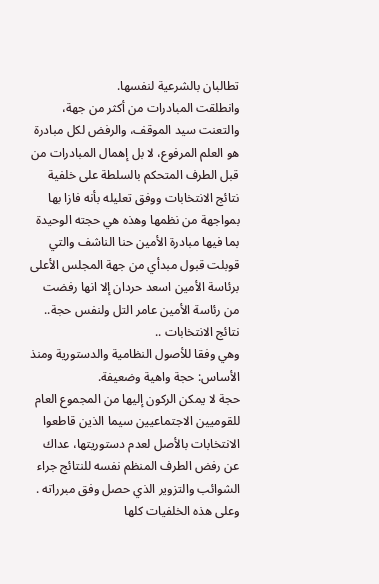تطالبان بالشرعية لنفسها.
وانطلقت المبادرات من أكثر من جهة، والتعنت سيد الموقف، والرفض لكل مبادرة هو العلم المرفوع، لا بل إهمال المبادرات من قبل الطرف المتحكم بالسلطة على خلفية نتائج الانتخابات ووفق تعليله بأنه فازا بها بمواجهة من نظمها وهذه هي حجته الوحيدة بما فيها مبادرة الأمين حنا الناشف والتي قوبلت قبول مبدأي من جهة المجلس الأعلى برئاسة الأمين اسعد حردان إلا انها رفضت من رئاسة الأمين عامر التل ولنفس حجة.. نتائج الانتخابات ..
وهي وفقا للأصول النظامية والدستورية ومنذ الأساس: حجة واهية وضعيفة.
حجة لا يمكن الركون إليها من المجموع العام للقوميين الاجتماعيين سيما الذين قاطعوا الانتخابات بالأصل لعدم دستوريتها، عداك عن رفض الطرف المنظم نفسه للنتائج جراء الشوائب والتزوير الذي حصل وفق مبرراته .
وعلى هذه الخلفيات كلها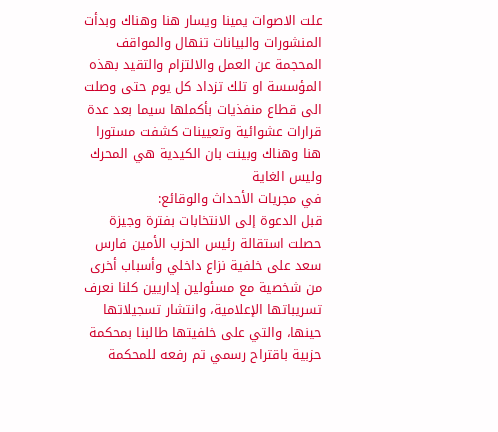علت الاصوات يمينا ويسار هنا وهناك وبدأت المنشورات والبيانات تنهال والمواقف المحجمة عن العمل والالتزام والتقيد بهذه المؤسسة او تلك تزداد كل يوم حتى وصلت الى قطاع منفذيات بأكملها سيما بعد عدة قرارات عشوائية وتعيينات كشفت مستورا هنا وهناك وبينت بان الكيدية هي المحرك وليس الغاية
في مجريات الأحداث والوقائع:
قبل الدعوة إلى الانتخابات بفترة وجيزة حصلت استقالة رئيس الحزب الأمين فارس سعد على خلفية نزاع داخلي وأسباب أخرى من شخصية مع مسئولين إداريين كلنا نعرف تسريباتها الإعلامية، وانتشار تسجيلاتها حينها، والتي على خلفيتها طالبنا بمحكمة حزبية باقتراح رسمي تم رفعه للمحكمة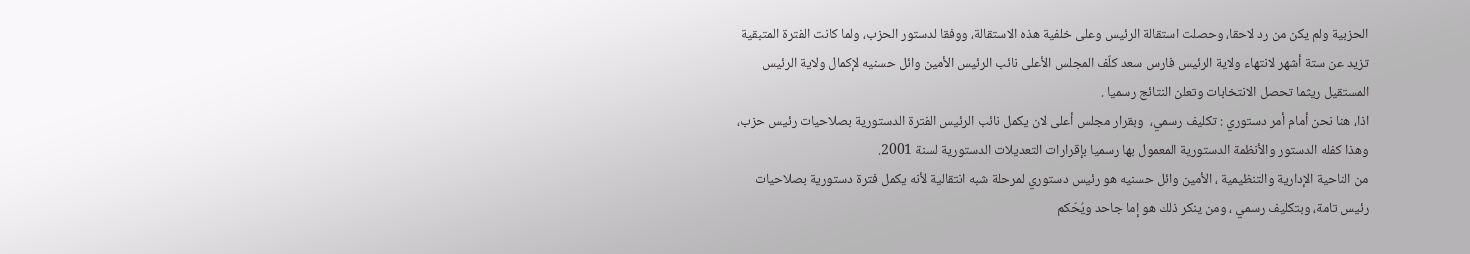الحزبية ولم يكن من رد لاحقا، وحصلت استقالة الرئيس وعلى خلفية هذه الاستقالة، ووفقا لدستور الحزب، ولما كانت الفترة المتبقية تزيد عن ستة أشهر لانتهاء ولاية الرئيس فارس سعد كلّف المجلس الأعلى نائب الرئيس الأمين وائل حسنيه لإكمال ولاية الرئيس المستقيل ريثما تحصل الانتخابات وتعلن النتائج رسميا .
اذا، هنا نحن أمام أمر دستوري : تكليف رسمي،  وبقرار مجلس أعلى لان يكمل نائب الرئيس الفترة الدستورية بصلاحيات رئيس حزب، وهذا كفله الدستور والأنظمة الدستورية المعمول بها رسميا بإقرارات التعديلات الدستورية لسنة 2001.
من الناحية الإدارية والتنظيمية ، الأمين وائل حسنيه هو رئيس دستوري لمرحلة شبه انتقالية لأنه يكمل فترة دستورية بصلاحيات رئيس تامة، وبتكليف رسمي ، ومن ينكر ذلك هو إما جاحد ويُحّكم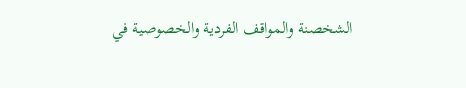الشخصنة والمواقف الفردية والخصوصية في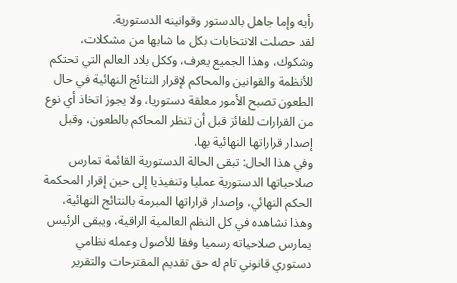رأيه وإما جاهل بالدستور وقوانينه الدستورية.
لقد حصلت الانتخابات بكل ما شابها من مشكلات، وشكوك، وهذا الجميع يعرف، وككل بلاد العالم التي تحتكم للأنظمة والقوانين والمحاكم لإقرار النتائج النهائية في حال الطعون تصبح الأمور معلقة دستوريا، ولا يجوز اتخاذ أي نوع من القرارات للفائز قبل أن تنظر المحاكم بالطعون، وقبل إصدار قراراتها النهائية بها.
وفي هذا الحال: تبقى الحالة الدستورية القائمة تمارس صلاحياتها الدستورية عمليا وتنفيذيا إلى حين إقرار المحكمة الحكم النهائي، وإصدار قراراتها المبرمة بالنتائج النهائية، وهذا نشاهده في كل النظم العالمية الراقية، ويبقى الرئيس يمارس صلاحياته رسميا وفقا للأصول وعمله نظامي دستوري قانوني تام له حق تقديم المقترحات والتقرير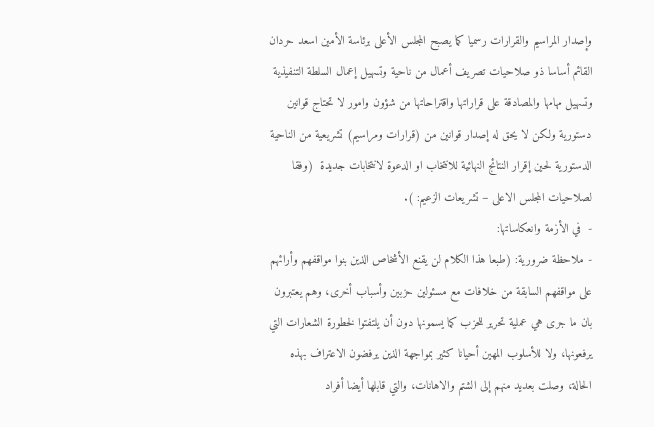وإصدار المراسيم والقرارات رسميا كما يصبح المجلس الأعلى برئاسة الأمين اسعد حردان القائم أساسا ذو صلاحيات تصريف أعمال من ناحية وتسهيل إعمال السلطة التنفيذية وتسهيل مهامها والمصادقة على قراراتها واقتراحاتها من شؤون وامور لا تحتاج قوانين دستورية ولكن لا يحق له إصدار قوانين من (قرارات ومراسيم) تشريعية من الناحية الدستورية لحين إقرار النتائج النهائية للانتخاب او الدعوة لانتخابات جديدة  (وفقا لصلاحيات المجلس الاعلى – تشريعات الزعيم: ).
-  في الأزمة وانعكاساتها:
- ملاحظة ضرورية: (طبعا هذا الكلام لن يقنع الأشخاص الذين بنوا مواقفهم وأرائهم على مواقفهم السابقة من خلافات مع مسئولين حزبين وأسباب أخرى، وهم يعتبرون بان ما جرى هي عملية تحرير للحزب كما يسمونها دون أن يلتفتوا لخطورة الشعارات التي يرفعونها، ولا للأسلوب المهين أحيانا كثير بمواجهة الذين يرفضون الاعتراف بهذه الحالة، وصلت بعديد منهم إلى الشتم والاهانات، والتي قابلها أيضا أفراد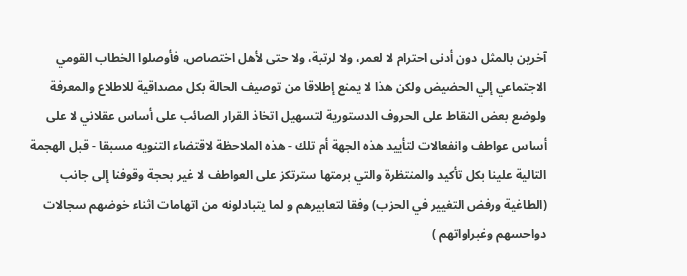آخرين بالمثل دون أدنى احترام لا لعمر، ولا لرتبة، ولا حتى لأهل اختصاص، فأوصلوا الخطاب القومي الاجتماعي إلي الحضيض ولكن هذا لا يمنع إطلاقا من توصيف الحالة بكل مصداقية للاطلاع والمعرفة ولوضع بعض النقاط على الحروف الدستورية لتسهيل اتخاذ القرار الصائب على أساس عقلاني لا على أساس عواطف وانفعالات لتأييد هذه الجهة أم تلك - هذه الملاحظة لاقتضاء التنويه مسبقا - قبل الهجمة التالية علينا بكل تأكيد والمنتظرة والتي برمتها سترتكز على العواطف لا غير بحجة وقوفنا إلى جانب (الطاغية ورفض التغيير في الحزب) وفقا لتعابيرهم و لما يتبادلونه من اتهامات اثناء خوضهم سجالات دواحسهم وغبراواتهم )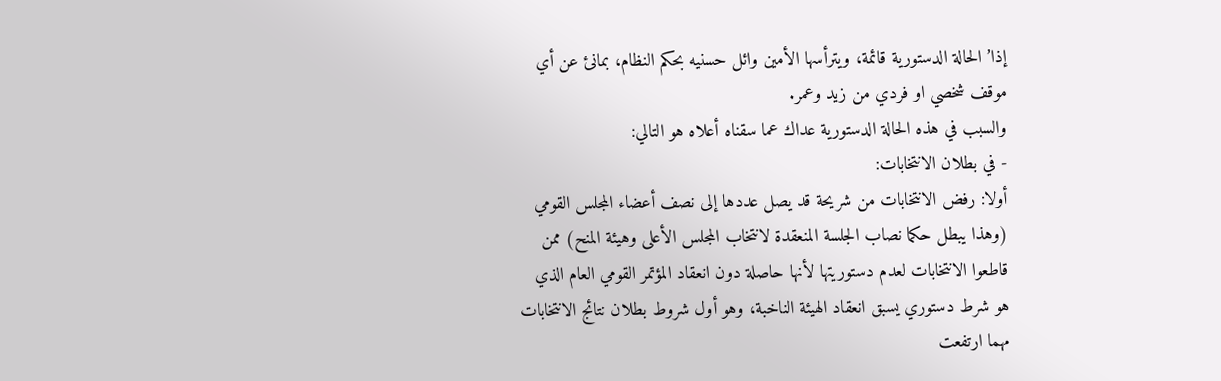إذا’ الحالة الدستورية قائمة، ويترأسها الأمين وائل حسنيه بحكم النظام، بمانئ عن أي موقف شخصي او فردي من زيد وعمر.
والسبب في هذه الحالة الدستورية عداك عما سقناه أعلاه هو التالي:
- في بطلان الانتخابات:
أولا: رفض الانتخابات من شريحة قد يصل عددها إلى نصف أعضاء المجلس القومي (وهذا يبطل حكما نصاب الجلسة المنعقدة لانتخاب المجلس الأعلى وهيئة المنح) ممن قاطعوا الانتخابات لعدم دستوريتها لأنها حاصلة دون انعقاد المؤتمر القومي العام الذي هو شرط دستوري يسبق انعقاد الهيئة الناخبة، وهو أول شروط بطلان نتائج الانتخابات مهما ارتفعت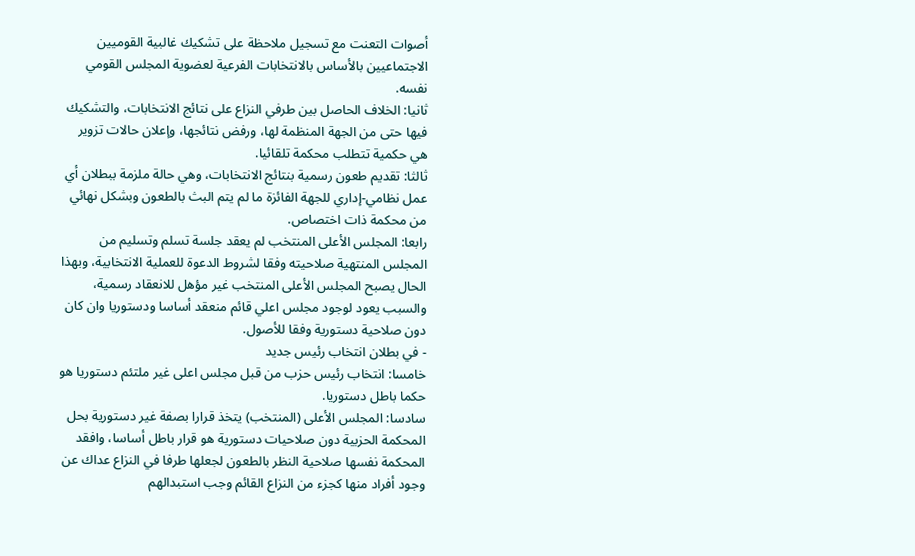أصوات التعنت مع تسجيل ملاحظة على تشكيك غالبية القوميين الاجتماعيين بالأساس بالانتخابات الفرعية لعضوية المجلس القومي نفسه.
ثانيا: الخلاف الحاصل بين طرفي النزاع على نتائج الانتخابات، والتشكيك فيها حتى من الجهة المنظمة لها، ورفض نتائجها، وإعلان حالات تزوير هي حكمية تتطلب محكمة تلقائيا.
ثالثا: تقديم طعون رسمية بنتائج الانتخابات، وهي حالة ملزمة ببطلان أي عمل نظامي-إداري للجهة الفائزة ما لم يتم البث بالطعون وبشكل نهائي من محكمة ذات اختصاص.
رابعا: المجلس الأعلى المنتخب لم يعقد جلسة تسلم وتسليم من المجلس المنتهية صلاحيته وفقا لشروط الدعوة للعملية الانتخابية، وبهذا الحال يصبح المجلس الأعلى المنتخب غير مؤهل للانعقاد رسمية، والسبب يعود لوجود مجلس اعلي قائم منعقد أساسا ودستوريا وان كان دون صلاحية دستورية وفقا للأصول.
- في بطلان انتخاب رئيس جديد
خامسا: انتخاب رئيس حزب من قبل مجلس اعلى غير ملتئم دستوريا هو حكما باطل دستوريا.
سادسا: المجلس الأعلى (المنتخب) يتخذ قرارا بصفة غير دستورية بحل المحكمة الحزبية دون صلاحيات دستورية هو قرار باطل أساسا، وافقد المحكمة نفسها صلاحية النظر بالطعون لجعلها طرفا في النزاع عداك عن وجود أفراد منها كجزء من النزاع القائم وجب استبدالهم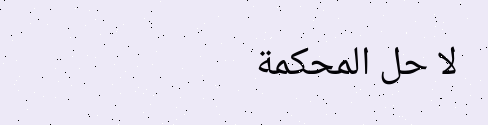لا حل المحكمة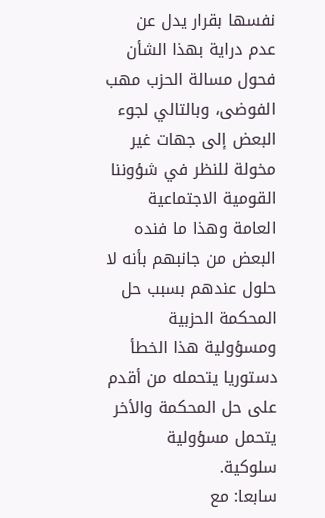نفسها بقرار يدل عن عدم دراية بهذا الشأن فحول مسالة الحزب مهب الفوضى، وبالتالي لجوء البعض إلى جهات غير مخولة للنظر في شؤوننا القومية الاجتماعية العامة وهذا ما فنده البعض من جانبهم بأنه لا حلول عندهم بسبب حل المحكمة الحزبية ومسؤولية هذا الخطأ دستوريا يتحمله من أقدم على حل المحكمة والأخر يتحمل مسؤولية سلوكية.
سابعا: مع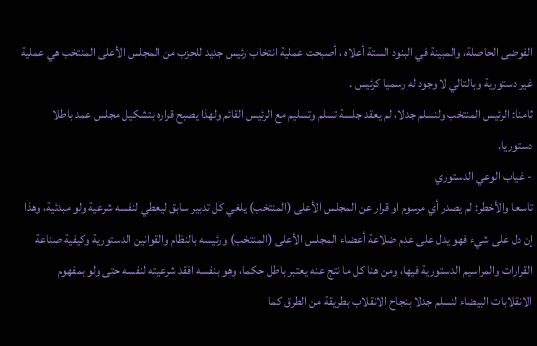الفوضى الحاصلة، والمبينة في البنود الستة أعلاه ، أصبحت عملية انتخاب رئيس جديد للحزب من المجلس الأعلى المنتخب هي عملية غير دستورية وبالتالي لا وجود له رسميا كرئيس .
ثامنا: الرئيس المنتخب ولنسلم جدلا، لم يعقد جلسة تسلم وتسليم مع الرئيس القائم ولهذا يصبح قراره بتشكيل مجلس عمد باطلا دستوريا.
- غياب الوعي الدستوري
تاسعا والأخطر: لم يصدر أي مرسوم او قرار عن المجلس الأعلى (المنتخب) يلغي كل تدبير سابق ليعطي لنفسه شرعية ولو مبدئية، وهذا إن دل على شيء فهو يدل على عدم ضلاعة أعضاء المجلس الأعلى (المنتخب) ورئيسه بالنظام والقوانين الدستورية وكيفية صناعة القرارات والمراسيم الدستورية فيها، ومن هنا كل ما نتج عنه يعتبر باطل حكما، وهو بنفسه افقد شرعيته لنفسه حتى ولو بمفهوم الانقلابات البيضاء لنسلم جدلا بنجاح الانقلاب بطريقة من الطرق كما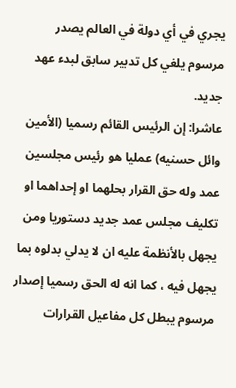يجري في أي دولة في العالم يصدر مرسوم يلغي كل تدبير سابق لبدء عهد جديد.
عاشرا: إن الرئيس القائم رسميا (الأمين وائل حسنيه) عمليا هو رئيس مجلسين عمد وله حق القرار بحلهما او إحداهما او تكليف مجلس عمد جديد دستوريا ومن يجهل بالأنظمة عليه ان لا يدلي بدلوه بما يجهل فيه ، كما انه له الحق رسميا إصدار مرسوم يبطل كل مفاعيل القرارات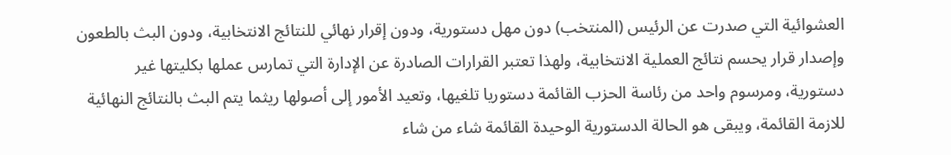العشوائية التي صدرت عن الرئيس (المنتخب) دون مهل دستورية، ودون إقرار نهائي للنتائج الانتخابية، ودون البث بالطعون وإصدار قرار يحسم نتائج العملية الانتخابية، ولهذا تعتبر القرارات الصادرة عن الإدارة التي تمارس عملها بكليتها غير دستورية، ومرسوم واحد من رئاسة الحزب القائمة دستوريا تلغيها، وتعيد الأمور إلى أصولها ريثما يتم البث بالنتائج النهائية للازمة القائمة، ويبقى هو الحالة الدستورية الوحيدة القائمة شاء من شاء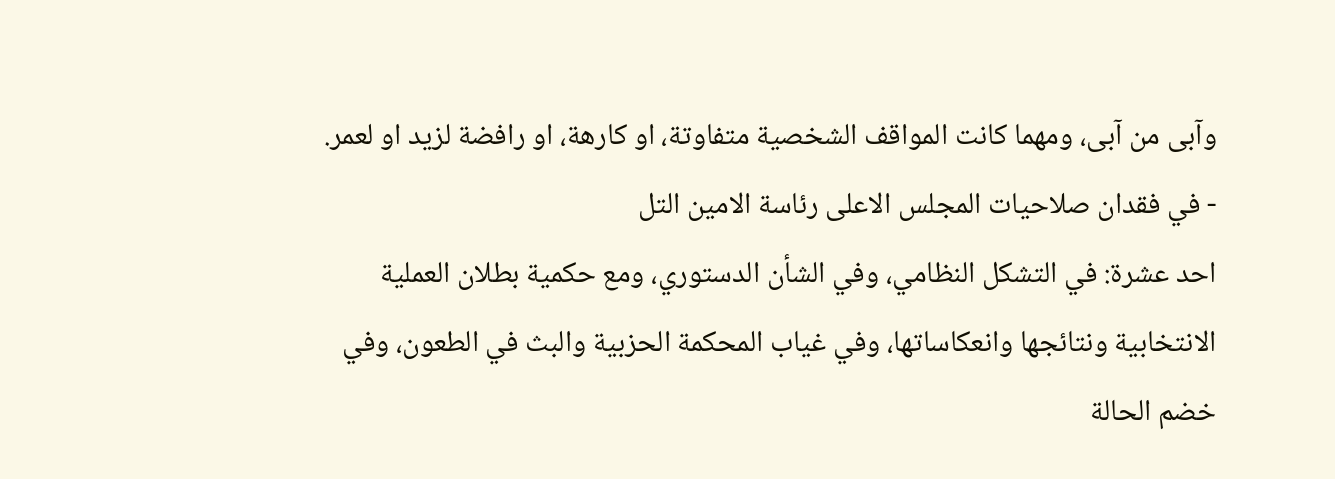وآبى من آبى، ومهما كانت المواقف الشخصية متفاوتة، او كارهة، او رافضة لزيد او لعمر.
- في فقدان صلاحيات المجلس الاعلى رئاسة الامين التل
احد عشرة: في التشكل النظامي، وفي الشأن الدستوري، ومع حكمية بطلان العملية الانتخابية ونتائجها وانعكاساتها، وفي غياب المحكمة الحزبية والبث في الطعون، وفي خضم الحالة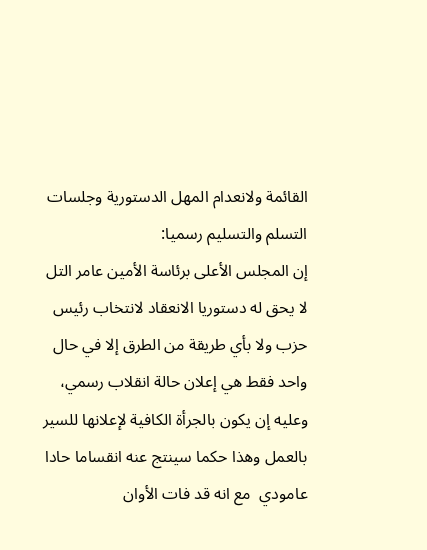القائمة ولانعدام المهل الدستورية وجلسات التسلم والتسليم رسميا:
إن المجلس الأعلى برئاسة الأمين عامر التل لا يحق له دستوريا الانعقاد لانتخاب رئيس حزب ولا بأي طريقة من الطرق إلا في حال واحد فقط هي إعلان حالة انقلاب رسمي، وعليه إن يكون بالجرأة الكافية لإعلانها للسير بالعمل وهذا حكما سينتج عنه انقساما حادا عامودي  مع انه قد فات الأوان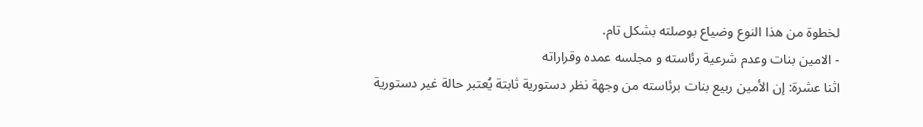لخطوة من هذا النوع وضياع بوصلته بشكل تام.
- الامين بنات وعدم شرعية رئاسته و مجلسه عمده وقراراته
اثنا عشرة: إن الأمين ربيع بنات برئاسته من وجهة نظر دستورية ثابتة يُعتبر حالة غير دستورية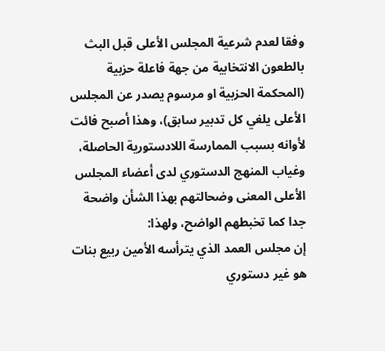وفقا لعدم شرعية المجلس الأعلى قبل البث بالطعون الانتخابية من جهة فاعلة حزبية (المحكمة الحزبية او مرسوم يصدر عن المجلس الأعلى يلغي كل تدبير سابق)، وهذا أصبح فائت لأوانه بسبب الممارسة اللادستورية الحاصلة، وغياب المنهج الدستوري لدى أعضاء المجلس الأعلى المعنى وضحالتهم بهذا الشأن واضحة جدا كما تخبطهم الواضح، ولهذا:
إن مجلس العمد الذي يترأسه الأمين ربيع بنات هو غير دستوري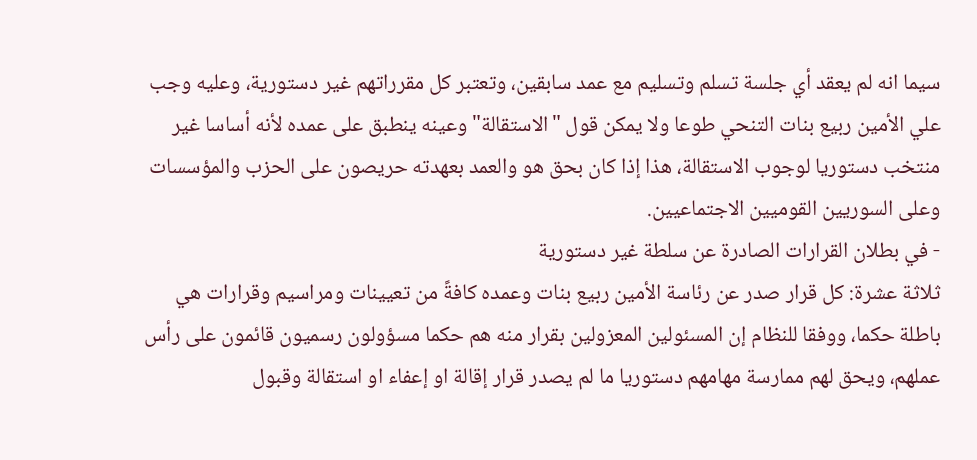سيما انه لم يعقد أي جلسة تسلم وتسليم مع عمد سابقين، وتعتبر كل مقرراتهم غير دستورية، وعليه وجب علي الأمين ربيع بنات التنحي طوعا ولا يمكن قول "الاستقالة" وعينه ينطبق على عمده لأنه أساسا غير منتخب دستوريا لوجوب الاستقالة، هذا إذا كان بحق هو والعمد بعهدته حريصون على الحزب والمؤسسات وعلى السوريين القوميين الاجتماعيين.
- في بطلان القرارات الصادرة عن سلطة غير دستورية
ثلاثة عشرة: كل قرار صدر عن رئاسة الأمين ربيع بنات وعمده كافةً من تعيينات ومراسيم وقرارات هي باطلة حكما، ووفقا للنظام إن المسئولين المعزولين بقرار منه هم حكما مسؤولون رسميون قائمون على رأس عملهم، ويحق لهم ممارسة مهامهم دستوريا ما لم يصدر قرار إقالة او إعفاء او استقالة وقبول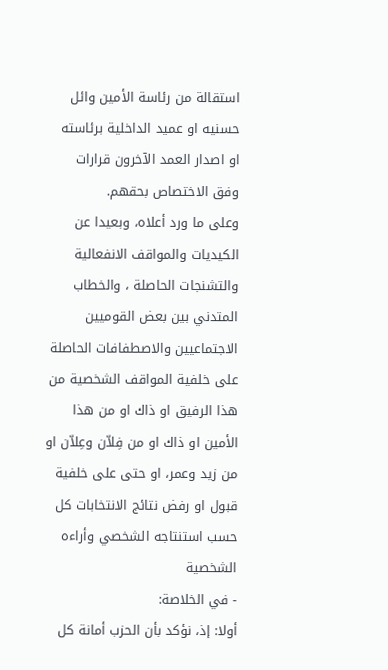استقالة من رئاسة الأمين وائل حسنيه او عميد الداخلية برئاسته او اصدار العمد الآخرون قرارات وفق الاختصاص بحقهم.
وعلى ما ورد أعلاه، وبعيدا عن الكيديات والمواقف الانفعالية والتشنجات الحاصلة ، والخطاب المتدني بين بعض القوميين الاجتماعيين والاصطفافات الحاصلة على خلفية المواقف الشخصية من هذا الرفيق او ذاك او من هذا الأمين او ذاك او من فِلاّن وعِلاّن او من زيد وعمر، او حتى على خلفية قبول او رفض نتائج الانتخابات كل حسب استنتاجه الشخصي وأراءه الشخصية
- في الخلاصة:
أولا: إذ، نؤكد بأن الحزب أمانة كل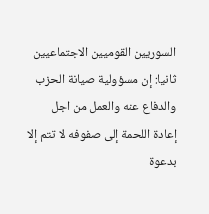السوريين القوميين الاجتماعيين
ثانيا: إن مسؤولية صيانة الحزب والدفاع عنه والعمل من اجل إعادة اللحمة إلى صفوفه لا تتم إلا بدعوة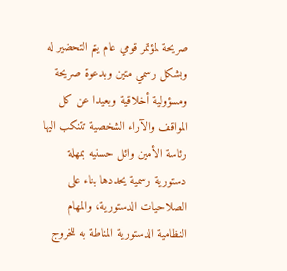صريحة لمؤتمر قومي عام يتم التحضير له وبشكل رسمي متين وبدعوة صريحة ومسؤولية أخلاقية وبعيدا عن كل المواقف والآراء الشخصية تتنكب اليها رئاسة الأمين وائل حسنيه بمهلة دستورية رسمية يحددها بناء على الصلاحيات الدستورية، والمهام النظامية الدستورية المناطة به للخروج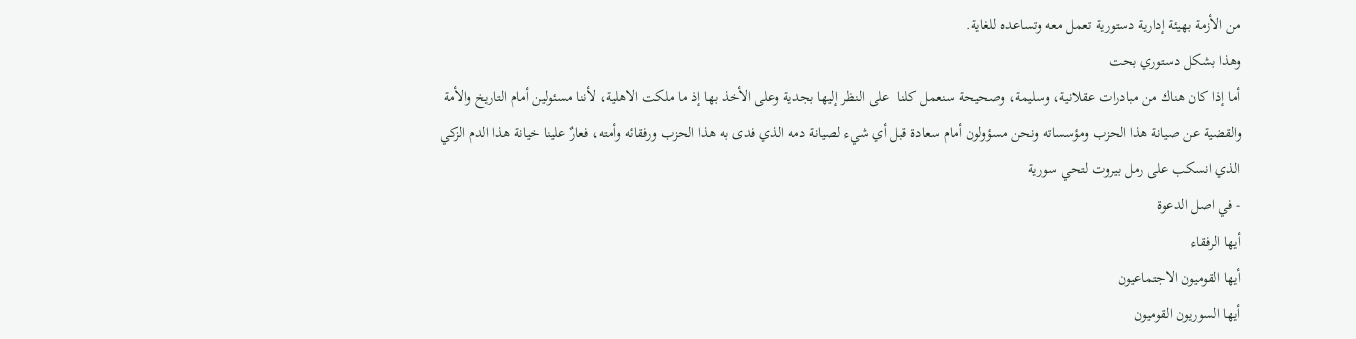من الأزمة بهيئة إدارية دستورية تعمل معه وتساعده للغاية.
وهذا بشكل دستوري بحت
أما إذا كان هناك من مبادرات عقلانية، وسليمة، وصحيحة سنعمل كلنا  على النظر إليها بجدية وعلى الأخذ بها إذ ما ملكت الاهلية، لأننا مسئولين أمام التاريخ والأمة والقضية عن صيانة هذا الحزب ومؤسساته ونحن مسؤولون أمام سعادة قبل أي شيء لصيانة دمه الذي فدى به هذا الحزب ورفقائه وأمته، فعارٌ علينا خيانة هذا الدم الزكي الذي انسكب على رمل بيروت لتحي سورية
- في اصل الدعوة
أيها الرفقاء
أيها القوميون الاجتماعيون
أيها السوريون القوميون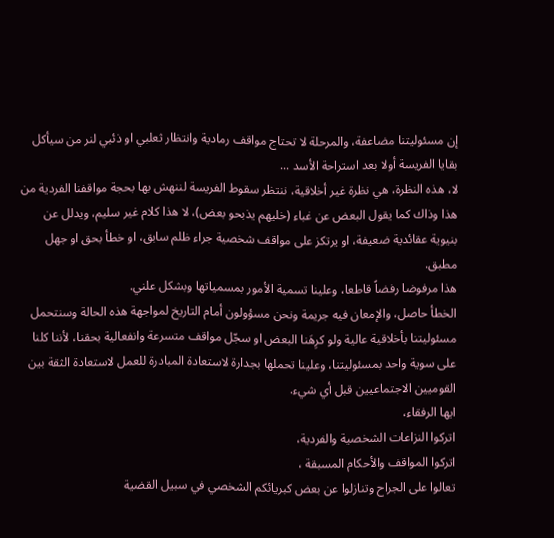إن مسئوليتنا مضاعفة، والمرحلة لا تحتاج مواقف رمادية وانتظار ثعلبي او ذئبي لنر من سيأكل بقايا الفريسة أولا بعد استراحة الأسد ...
لا، هذه النظرة، هي نظرة غير أخلاقية، ننتظر سقوط الفريسة لننهش بها بحجة مواقفنا الفردية من هذا وذاك كما يقول البعض عن غباء (خليهم يذبحو بعض)، لا هذا كلام غير سليم، ويدلل عن بنيوية عقائدية ضعيفة، او يرتكز على مواقف شخصية جراء ظلم سابق، او خطأ بحق او جهل مطبق.
هذا مرفوضا رفضاً قاطعا، وعلينا تسمية الأمور بمسمياتها وبشكل علني.
الخطأ حاصل، والإمعان فيه جريمة ونحن مسؤولون أمام التاريخ لمواجهة هذه الحالة وسنتحمل مسئوليتنا بأخلاقية عالية ولو كرِهَنا البعض او سجّل مواقف متسرعة وانفعالية بحقنا، لأننا كلنا على سوية واحد بمسئوليتنا، وعلينا تحملها بجدارة لاستعادة المبادرة للعمل لاستعادة الثقة بين القوميين الاجتماعيين قبل أي شيء.
ايها الرفقاء،
اتركوا النزاعات الشخصية والفردية،
اتركوا المواقف والأحكام المسبقة ،
تعالوا على الجراح وتنازلوا عن بعض كبريائكم الشخصي في سبيل القضية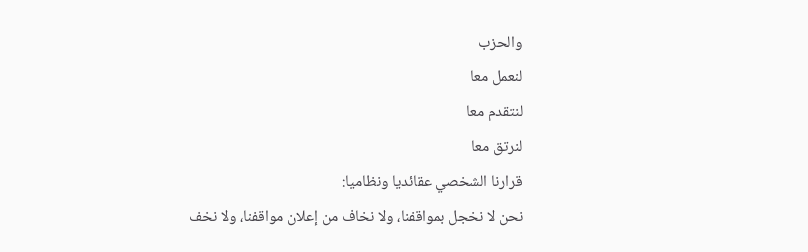والحزب
لنعمل معا
لنتقدم معا
لنرتق معا
قرارنا الشخصي عقائديا ونظاميا:
نحن لا نخجل بمواقفنا، ولا نخاف من إعلان مواقفنا، ولا نخف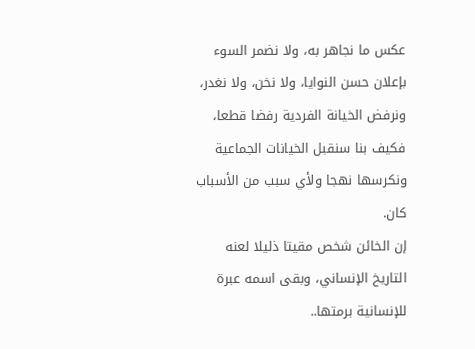عكس ما نجاهر به، ولا نضمر السوء بإعلان حسن النوايا، ولا نخن، ولا نغدر، ونرفض الخيانة الفردية رفضا قطعا، فكيف بنا سنقبل الخيانات الجماعية ونكرسها نهجا ولأي سبب من الأسباب كان.
إن الخائن شخص مقيتا ذليلا لعنه التاريخ الإنساني، وبقى اسمه عبرة للإنسانية برمتها..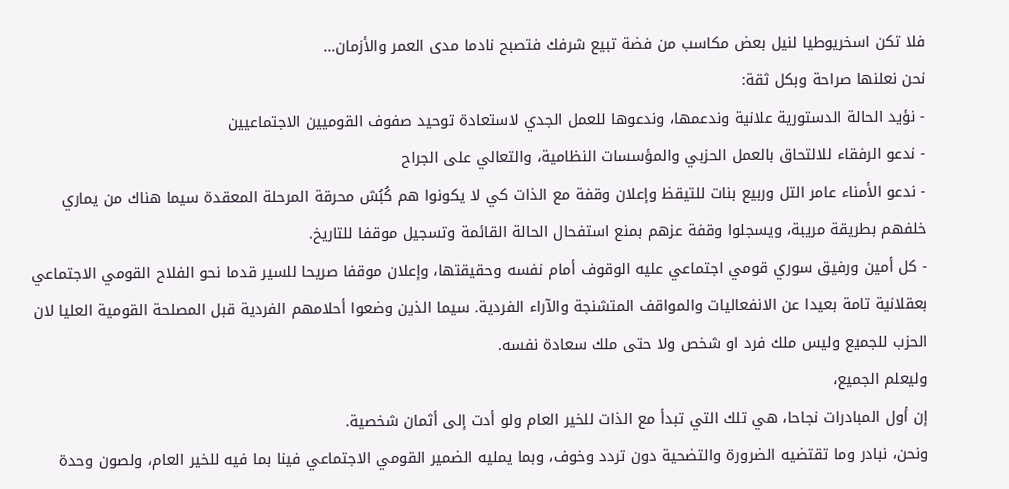فلا تكن اسخريوطيا لنيل بعض مكاسب من فضة تبيع شرفك فتصبح نادما مدى العمر والأزمان...
نحن نعلنها صراحة وبكل ثقة:
- نؤيد الحالة الدستورية علانية وندعمها، وندعوها للعمل الجدي لاستعادة توحيد صفوف القوميين الاجتماعيين
- ندعو الرفقاء للالتحاق بالعمل الحزبي والمؤسسات النظامية، والتعالي على الجراح
- ندعو الأمناء عامر التل وربيع بنات للتيقظ وإعلان وقفة مع الذات كي لا يكونوا هم كُبُش محرقة المرحلة المعقدة سيما هناك من يماري خلفهم بطريقة مريبة، ويسجلوا وقفة عزهم بمنع استفحال الحالة القائمة وتسجيل موقفا للتاريخ.
- كل أمين ورفيق سوري قومي اجتماعي عليه الوقوف أمام نفسه وحقيقتها، وإعلان موقفا صريحا للسير قدما نحو الفلاح القومي الاجتماعي بعقلانية تامة بعيدا عن الانفعاليات والمواقف المتشنجة والآراء الفردية. سيما الذين وضعوا أحلامهم الفردية قبل المصلحة القومية العليا لان الحزب للجميع وليس ملك فرد او شخص ولا حتى ملك سعادة نفسه.
وليعلم الجميع،
إن أول المبادرات نجاحا، هي تلك التي تبدأ مع الذات للخير العام ولو أدت إلى أثمان شخصية.
ونحن، نبادر وما تقتضيه الضرورة والتضحية دون تردد وخوف، وبما يمليه الضمير القومي الاجتماعي فينا بما فيه للخير العام، ولصون وحدة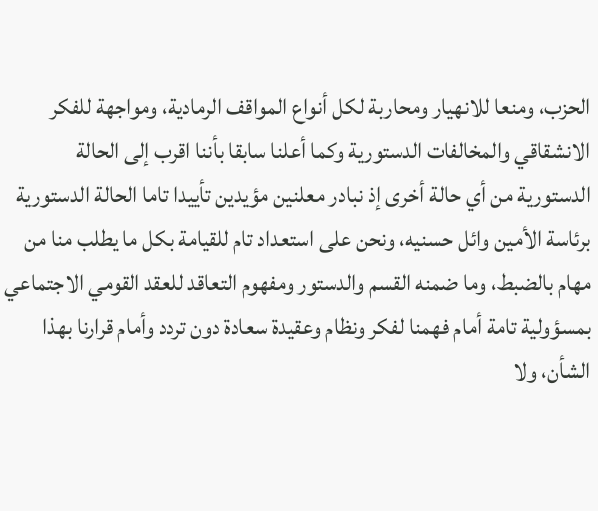الحزب، ومنعا للانهيار ومحاربة لكل أنواع المواقف الرمادية، ومواجهة للفكر الانشقاقي والمخالفات الدستورية وكما أعلنا سابقا بأننا اقرب إلى الحالة الدستورية من أي حالة أخرى إذ نبادر معلنين مؤيدين تأييدا تاما الحالة الدستورية برئاسة الأمين وائل حسنيه، ونحن على استعداد تام للقيامة بكل ما يطلب منا من مهام بالضبط، وما ضمنه القسم والدستور ومفهوم التعاقد للعقد القومي الاجتماعي بمسؤولية تامة أمام فهمنا لفكر ونظام وعقيدة سعادة دون تردد وأمام قرارنا بهذا الشأن، ولا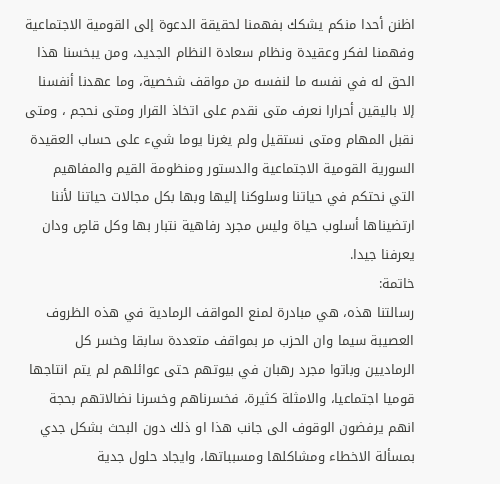اظنن أحدا منكم يشكك بفهمنا لحقيقة الدعوة إلى القومية الاجتماعية وفهمنا لفكر وعقيدة ونظام سعادة النظام الجديد، ومن يبخسنا هذا الحق له في نفسه ما لنفسه من مواقف شخصية، وما عهدنا أنفسنا إلا باليقين أحرارا نعرف متى نقدم على اتخاذ القرار ومتى نحجم ، ومتى نقبل المهام ومتى نستقيل ولم يغرنا يوما شيء على حساب العقيدة السورية القومية الاجتماعية والدستور ومنظومة القيم والمفاهيم التي نحتكم في حياتنا وسلوكنا إليها وبها بكل مجالات حياتنا لأننا ارتضيناها أسلوب حياة وليس مجرد رفاهية نتبار بها وكل قاصٍ ودان يعرفنا جيدا.
خاتمة:
رسالتنا هذه، هي مبادرة لمنع المواقف الرمادية في هذه الظروف العصيبة سيما وان الحزب مر بمواقف متعددة سابقا وخسر كل الرماديين وباتوا مجرد رهبان في بيوتهم حتى عوائلهم لم يتم انتاجها قوميا اجتماعيا، والامثلة كثيرة، فخسرناهم وخسرنا نضالاتهم بحجة انهم يرفضون الوقوف الى جانب هذا او ذلك دون البحث بشكل جدي بمسألة الاخطاء ومشاكلها ومسبباتها، وايجاد حلول جدية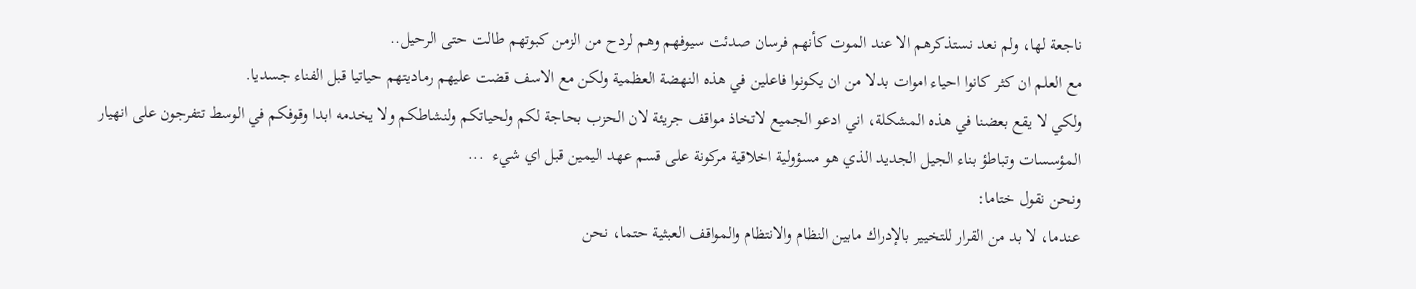ناجعة لها، ولم نعد نستذكرهم الا عند الموت كأنهم فرسان صدئت سيوفهم وهم لردح من الزمن كبوتهم طالت حتى الرحيل..
مع العلم ان كثر كانوا احياء اموات بدلا من ان يكونوا فاعلين في هذه النهضة العظمية ولكن مع الاسف قضت عليهم رماديتهم حياتيا قبل الفناء جسديا.
ولكي لا يقع بعضنا في هذه المشكلة، اني ادعو الجميع لاتخاذ مواقف جريئة لان الحزب بحاجة لكم ولحياتكم ولنشاطكم ولا يخدمه ابدا وقوفكم في الوسط تتفرجون على انهيار المؤسسات وتباطؤ بناء الجيل الجديد الذي هو مسؤولية اخلاقية مركونة على قسم عهد اليمين قبل اي شيء  ...
ونحن نقول ختاما:
عندما، لا بد من القرار للتخيير بالإدراك مابين النظام والانتظام والمواقف العبثية حتما، نحن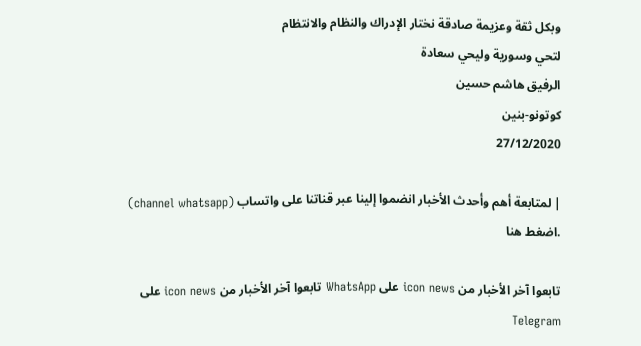وبكل ثقة وعزيمة صادقة نختار الإدراك والنظام والانتظام
لتحي وسورية وليحي سعادة
الرفيق هاشم حسين
كوتونو-بنين
27/12/2020

| لمتابعة أهم وأحدث الأخبار انضموا إلينا عبر قناتنا على واتساب (channel whatsapp) .اضغط هنا

تابعوا آخر الأخبار من icon news على WhatsApp تابعوا آخر الأخبار من icon news على Telegram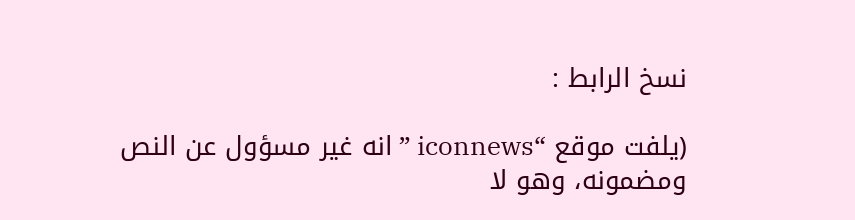نسخ الرابط :

(يلفت موقع “iconnews ” انه غير مسؤول عن النص ومضمونه، وهو لا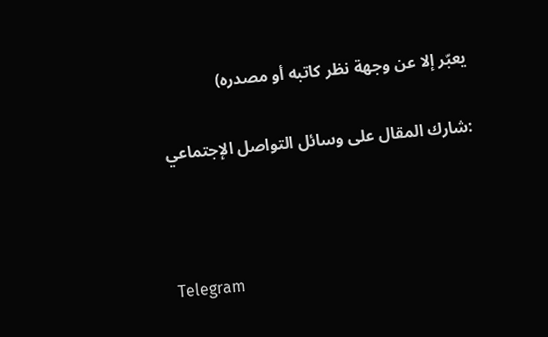يعبّر إلا عن وجهة نظر كاتبه أو مصدره)

:شارك المقال على وسائل التواصل الإجتماعي



Telegram